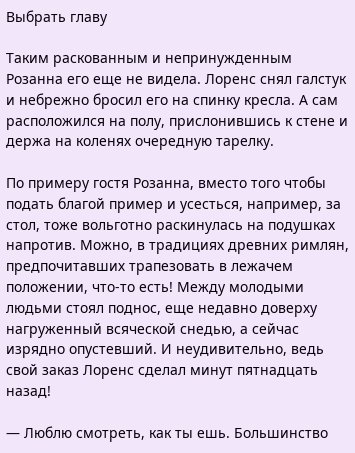Выбрать главу

Таким раскованным и непринужденным Розанна его еще не видела. Лоренс снял галстук и небрежно бросил его на спинку кресла. А сам расположился на полу, прислонившись к стене и держа на коленях очередную тарелку.

По примеру гостя Розанна, вместо того чтобы подать благой пример и усесться, например, за стол, тоже вольготно раскинулась на подушках напротив. Можно, в традициях древних римлян, предпочитавших трапезовать в лежачем положении, что-то есть! Между молодыми людьми стоял поднос, еще недавно доверху нагруженный всяческой снедью, а сейчас изрядно опустевший. И неудивительно, ведь свой заказ Лоренс сделал минут пятнадцать назад!

— Люблю смотреть, как ты ешь. Большинство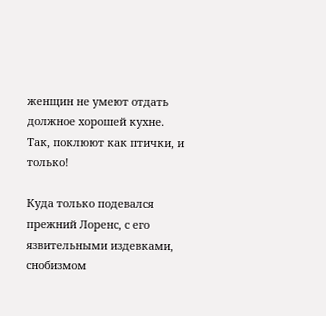женщин не умеют отдать должное хорошей кухне. Так, поклюют как птички, и только!

Куда только подевался прежний Лоренс, с его язвительными издевками, снобизмом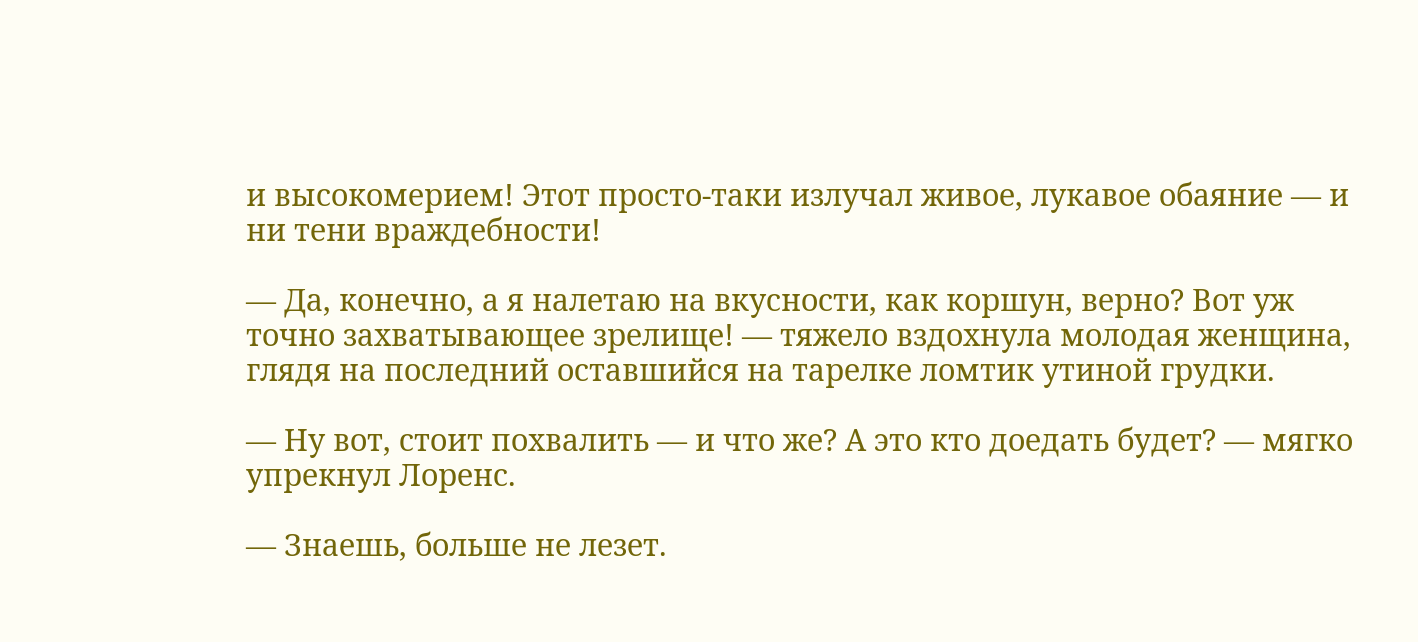и высокомерием! Этот просто-таки излучал живое, лукавое обаяние — и ни тени враждебности!

— Да, конечно, а я налетаю на вкусности, как коршун, верно? Вот уж точно захватывающее зрелище! — тяжело вздохнула молодая женщина, глядя на последний оставшийся на тарелке ломтик утиной грудки.

— Ну вот, стоит похвалить — и что же? А это кто доедать будет? — мягко упрекнул Лоренс.

— Знаешь, больше не лезет.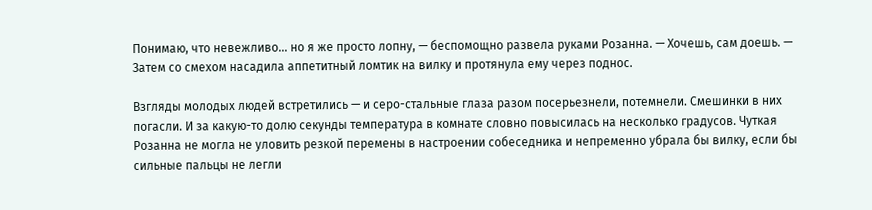Понимаю, что невежливо... но я же просто лопну, — беспомощно развела руками Розанна. — Хочешь, сам доешь. — Затем со смехом насадила аппетитный ломтик на вилку и протянула ему через поднос.

Взгляды молодых людей встретились — и серо-стальные глаза разом посерьезнели, потемнели. Смешинки в них погасли. И за какую-то долю секунды температура в комнате словно повысилась на несколько градусов. Чуткая Розанна не могла не уловить резкой перемены в настроении собеседника и непременно убрала бы вилку, если бы сильные пальцы не легли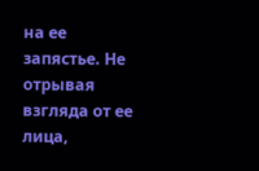на ее запястье. Не отрывая взгляда от ее лица,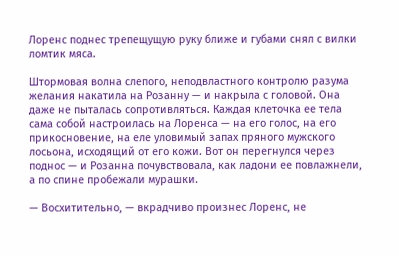Лоренс поднес трепещущую руку ближе и губами снял с вилки ломтик мяса.

Штормовая волна слепого, неподвластного контролю разума желания накатила на Розанну — и накрыла с головой. Она даже не пыталась сопротивляться. Каждая клеточка ее тела сама собой настроилась на Лоренса — на его голос, на его прикосновение, на еле уловимый запах пряного мужского лосьона, исходящий от его кожи. Вот он перегнулся через поднос — и Розанна почувствовала, как ладони ее повлажнели, а по спине пробежали мурашки.

— Восхитительно, — вкрадчиво произнес Лоренс, не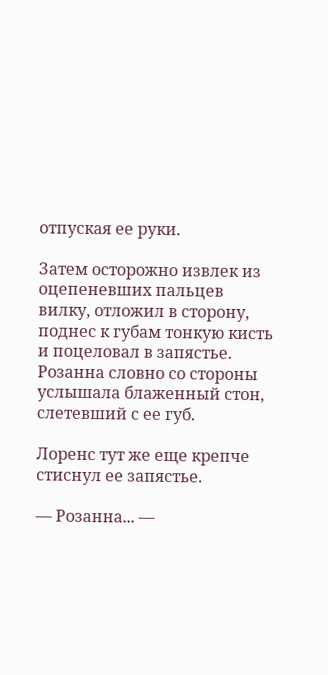отпуская ее руки.

Затем осторожно извлек из оцепеневших пальцев вилку, отложил в сторону, поднес к губам тонкую кисть и поцеловал в запястье. Розанна словно со стороны услышала блаженный стон, слетевший с ее губ.

Лоренс тут же еще крепче стиснул ее запястье.

— Розанна... —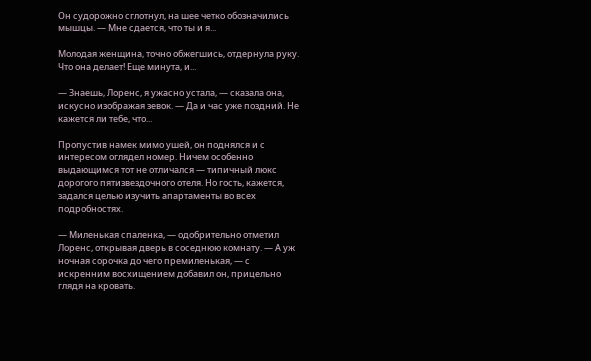Он судорожно сглотнул, на шее четко обозначились мышцы. — Мне сдается, что ты и я...

Молодая женщина, точно обжегшись, отдернула руку. Что она делает! Еще минута, и...

— Знаешь, Лоренс, я ужасно устала, — сказала она, искусно изображая зевок. — Да и час уже поздний. Не кажется ли тебе, что...

Пропустив намек мимо ушей, он поднялся и с интересом оглядел номер. Ничем особенно выдающимся тот не отличался — типичный люкс дорогого пятизвездочного отеля. Но гость, кажется, задался целью изучить апартаменты во всех подробностях.

— Миленькая спаленка, — одобрительно отметил Лоренс, открывая дверь в соседнюю комнату. — А уж ночная сорочка до чего премиленькая, — с искренним восхищением добавил он, прицельно глядя на кровать.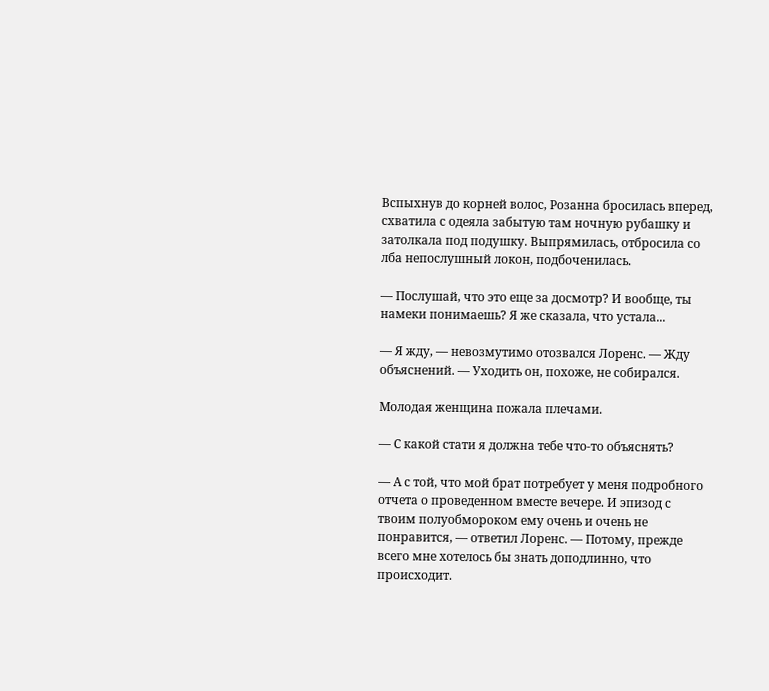Вспыхнув до корней волос, Розанна бросилась вперед, схватила с одеяла забытую там ночную рубашку и затолкала под подушку. Выпрямилась, отбросила со лба непослушный локон, подбоченилась.

— Послушай, что это еще за досмотр? И вообще, ты намеки понимаешь? Я же сказала, что устала...

— Я жду, — невозмутимо отозвался Лоренс. — Жду объяснений. — Уходить он, похоже, не собирался.

Молодая женщина пожала плечами.

— С какой стати я должна тебе что-то объяснять?

— А с той, что мой брат потребует у меня подробного отчета о проведенном вместе вечере. И эпизод с твоим полуобмороком ему очень и очень не понравится, — ответил Лоренс. — Потому, прежде всего мне хотелось бы знать доподлинно, что происходит.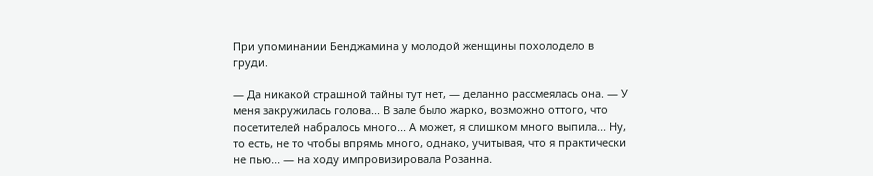При упоминании Бенджамина у молодой женщины похолодело в груди.

— Да никакой страшной тайны тут нет, — деланно рассмеялась она. — У меня закружилась голова... В зале было жарко, возможно оттого, что посетителей набралось много... А может, я слишком много выпила... Ну, то есть, не то чтобы впрямь много, однако, учитывая, что я практически не пью... — на ходу импровизировала Розанна.